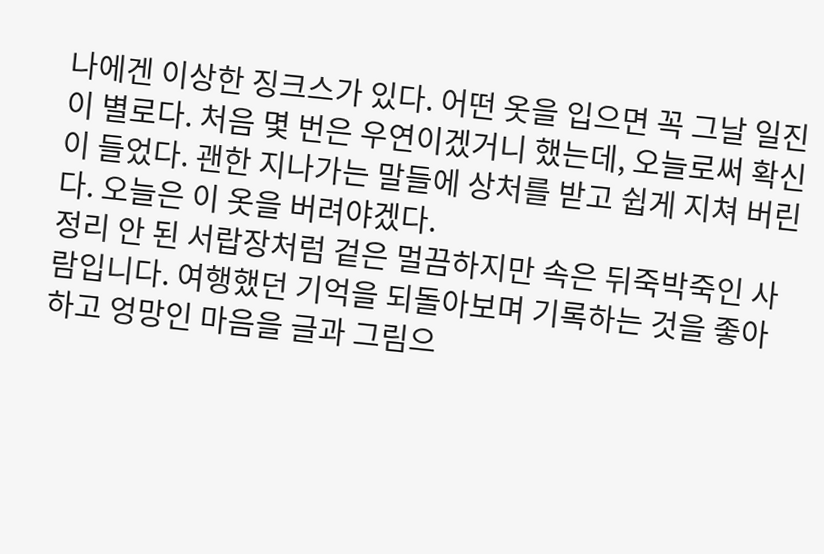나에겐 이상한 징크스가 있다. 어떤 옷을 입으면 꼭 그날 일진이 별로다. 처음 몇 번은 우연이겠거니 했는데, 오늘로써 확신이 들었다. 괜한 지나가는 말들에 상처를 받고 쉽게 지쳐 버린다. 오늘은 이 옷을 버려야겠다.
정리 안 된 서랍장처럼 겉은 멀끔하지만 속은 뒤죽박죽인 사람입니다. 여행했던 기억을 되돌아보며 기록하는 것을 좋아하고 엉망인 마음을 글과 그림으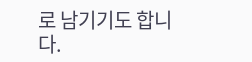로 남기기도 합니다.